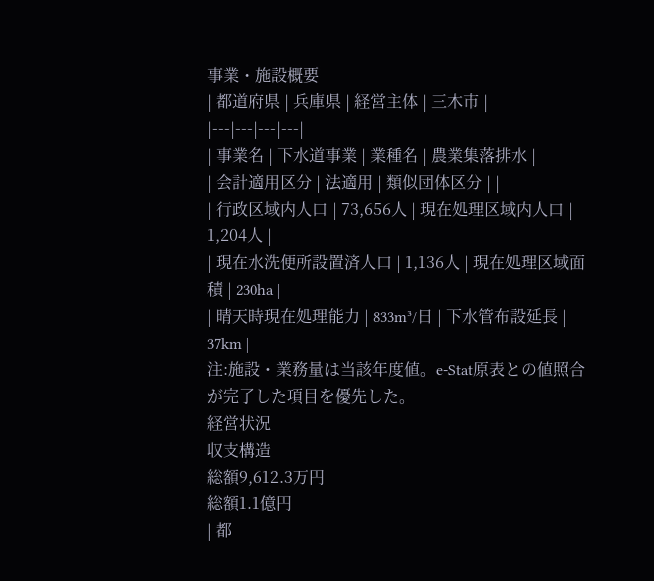事業・施設概要
| 都道府県 | 兵庫県 | 経営主体 | 三木市 |
|---|---|---|---|
| 事業名 | 下水道事業 | 業種名 | 農業集落排水 |
| 会計適用区分 | 法適用 | 類似団体区分 | |
| 行政区域内人口 | 73,656人 | 現在処理区域内人口 | 1,204人 |
| 現在水洗便所設置済人口 | 1,136人 | 現在処理区域面積 | 230ha |
| 晴天時現在処理能力 | 833m³/日 | 下水管布設延長 | 37km |
注:施設・業務量は当該年度値。e-Stat原表との値照合が完了した項目を優先した。
経営状況
収支構造
総額9,612.3万円
総額1.1億円
| 都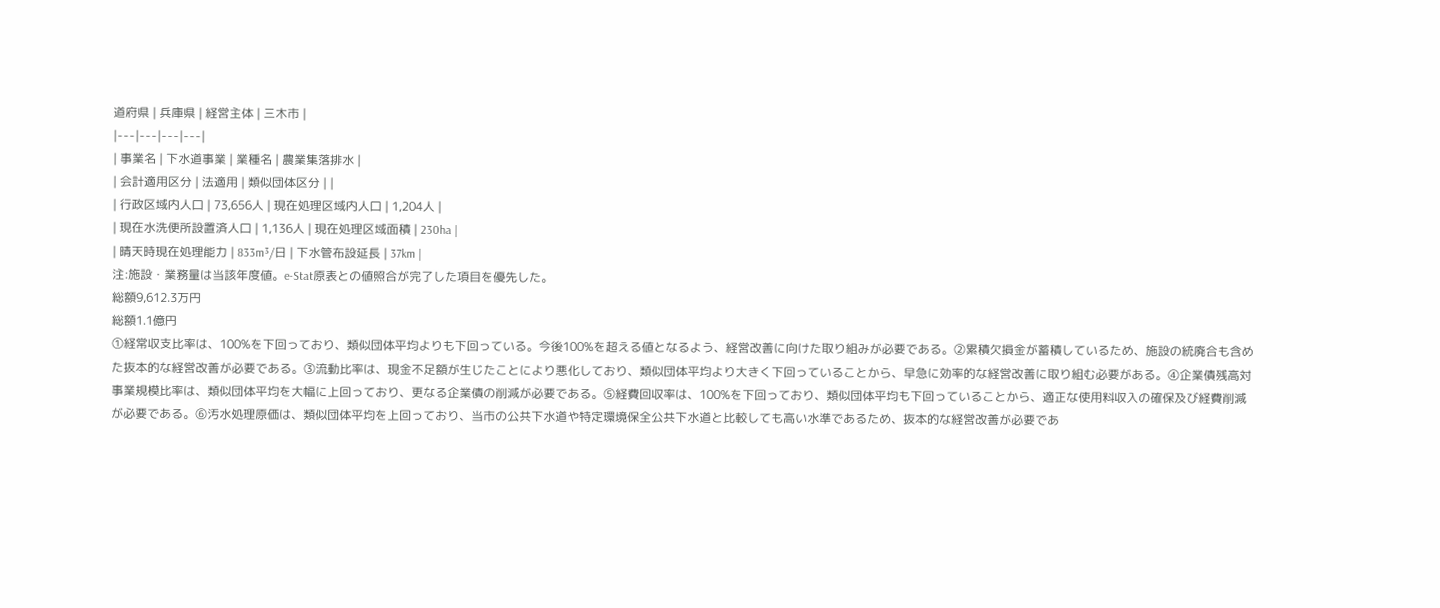道府県 | 兵庫県 | 経営主体 | 三木市 |
|---|---|---|---|
| 事業名 | 下水道事業 | 業種名 | 農業集落排水 |
| 会計適用区分 | 法適用 | 類似団体区分 | |
| 行政区域内人口 | 73,656人 | 現在処理区域内人口 | 1,204人 |
| 現在水洗便所設置済人口 | 1,136人 | 現在処理区域面積 | 230ha |
| 晴天時現在処理能力 | 833m³/日 | 下水管布設延長 | 37km |
注:施設・業務量は当該年度値。e-Stat原表との値照合が完了した項目を優先した。
総額9,612.3万円
総額1.1億円
①経常収支比率は、100%を下回っており、類似団体平均よりも下回っている。今後100%を超える値となるよう、経営改善に向けた取り組みが必要である。②累積欠損金が蓄積しているため、施設の統廃合も含めた抜本的な経営改善が必要である。③流動比率は、現金不足額が生じたことにより悪化しており、類似団体平均より大きく下回っていることから、早急に効率的な経営改善に取り組む必要がある。④企業債残高対事業規模比率は、類似団体平均を大幅に上回っており、更なる企業債の削減が必要である。⑤経費回収率は、100%を下回っており、類似団体平均も下回っていることから、適正な使用料収入の確保及び経費削減が必要である。⑥汚水処理原価は、類似団体平均を上回っており、当市の公共下水道や特定環境保全公共下水道と比較しても高い水準であるため、抜本的な経営改善が必要であ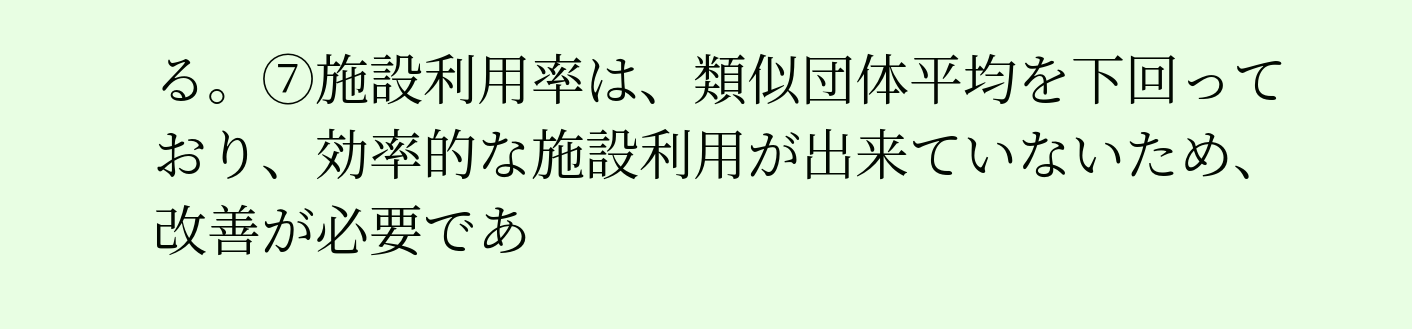る。⑦施設利用率は、類似団体平均を下回っており、効率的な施設利用が出来ていないため、改善が必要であ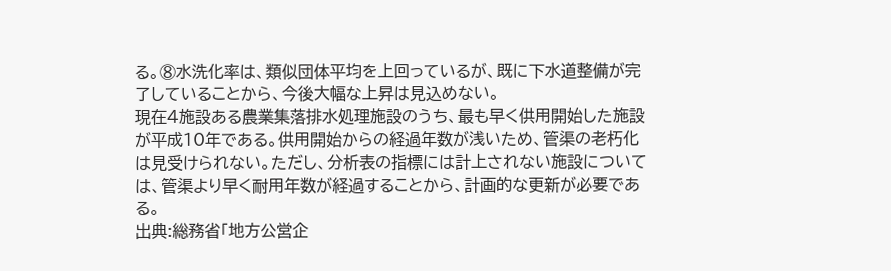る。⑧水洗化率は、類似団体平均を上回っているが、既に下水道整備が完了していることから、今後大幅な上昇は見込めない。
現在4施設ある農業集落排水処理施設のうち、最も早く供用開始した施設が平成10年である。供用開始からの経過年数が浅いため、管渠の老朽化は見受けられない。ただし、分析表の指標には計上されない施設については、管渠より早く耐用年数が経過することから、計画的な更新が必要である。
出典:総務省「地方公営企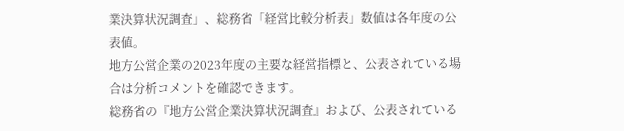業決算状況調査」、総務省「経営比較分析表」数値は各年度の公表値。
地方公営企業の2023年度の主要な経営指標と、公表されている場合は分析コメントを確認できます。
総務省の『地方公営企業決算状況調査』および、公表されている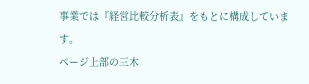事業では『経営比較分析表』をもとに構成しています。
ページ上部の三木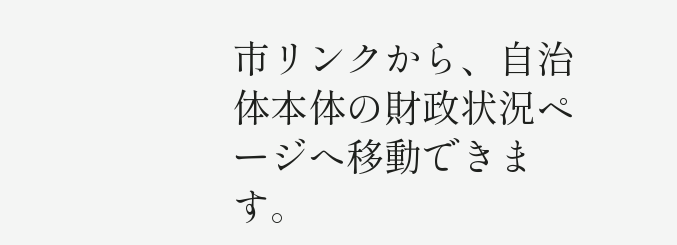市リンクから、自治体本体の財政状況ページへ移動できます。